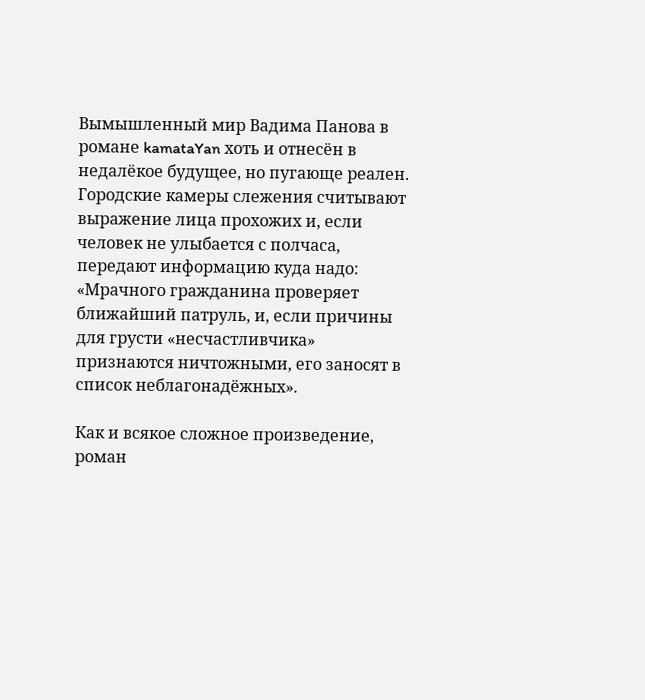Вымышленный мир Вадима Панова в романе kamataYan хоть и отнесён в недалёкое будущее, но пугающе реален. Городские камеры слежения считывают выражение лица прохожих и, если человек не улыбается с полчаса, передают информацию куда надо: «Мрачного гражданина проверяет ближайший патруль, и, если причины для грусти «несчастливчика» признаются ничтожными, его заносят в список неблагонадёжных».

Как и всякое сложное произведение, роман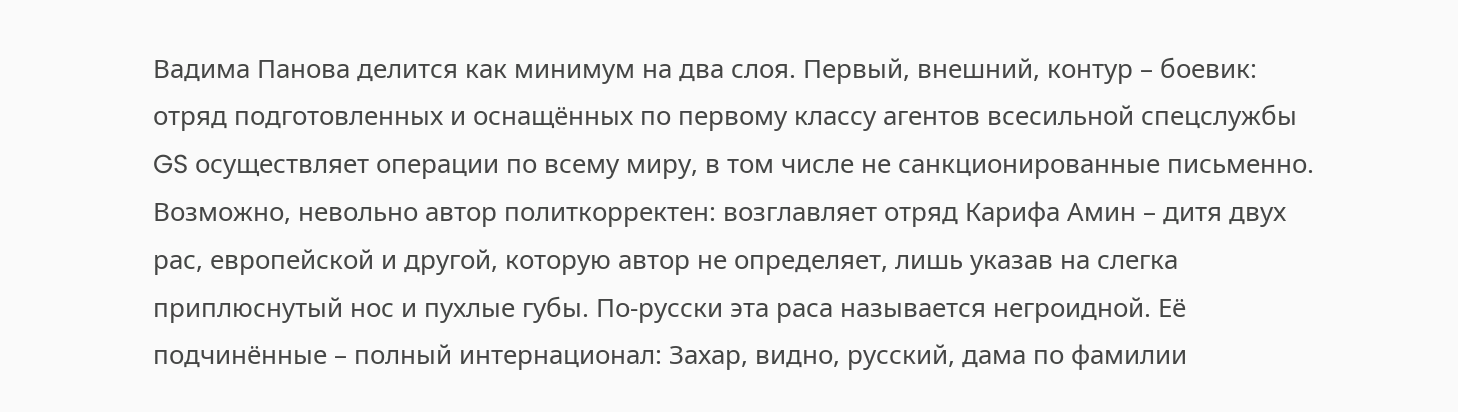Вадима Панова делится как минимум на два слоя. Первый, внешний, контур – боевик: отряд подготовленных и оснащённых по первому классу агентов всесильной спецслужбы GS осуществляет операции по всему миру, в том числе не санкционированные письменно. Возможно, невольно автор политкорректен: возглавляет отряд Карифа Амин – дитя двух рас, европейской и другой, которую автор не определяет, лишь указав на слегка приплюснутый нос и пухлые губы. По-русски эта раса называется негроидной. Её подчинённые – полный интернационал: Захар, видно, русский, дама по фамилии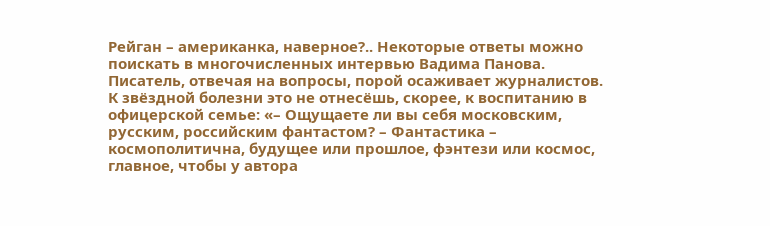Рейган – американка, наверное?.. Некоторые ответы можно поискать в многочисленных интервью Вадима Панова. Писатель, отвечая на вопросы, порой осаживает журналистов. К звёздной болезни это не отнесёшь, скорее, к воспитанию в офицерской семье: «– Ощущаете ли вы себя московским, русским, российским фантастом? – Фантастика – космополитична, будущее или прошлое, фэнтези или космос, главное, чтобы у автора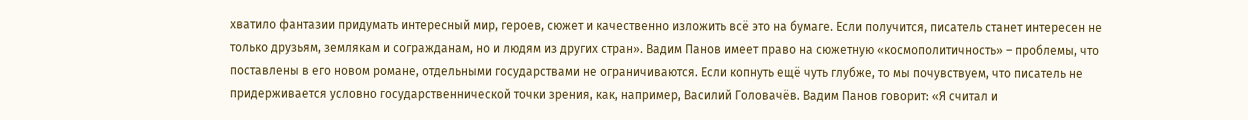хватило фантазии придумать интересный мир, героев, сюжет и качественно изложить всё это на бумаге. Если получится, писатель станет интересен не только друзьям, землякам и согражданам, но и людям из других стран». Вадим Панов имеет право на сюжетную «космополитичность» – проблемы, что поставлены в его новом романе, отдельными государствами не ограничиваются. Если копнуть ещё чуть глубже, то мы почувствуем, что писатель не придерживается условно государственнической точки зрения, как, например, Василий Головачёв. Вадим Панов говорит: «Я считал и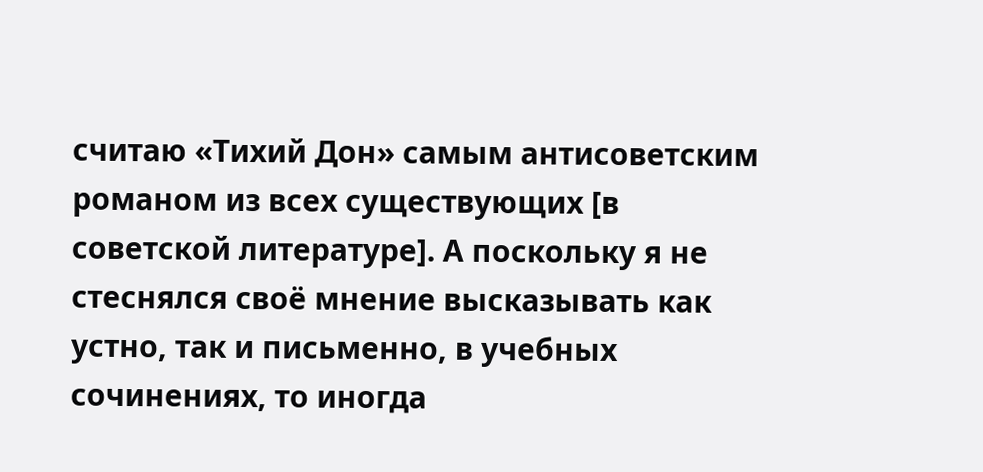считаю «Тихий Дон» самым антисоветским романом из всех существующих [в советской литературе]. А поскольку я не стеснялся своё мнение высказывать как устно, так и письменно, в учебных сочинениях, то иногда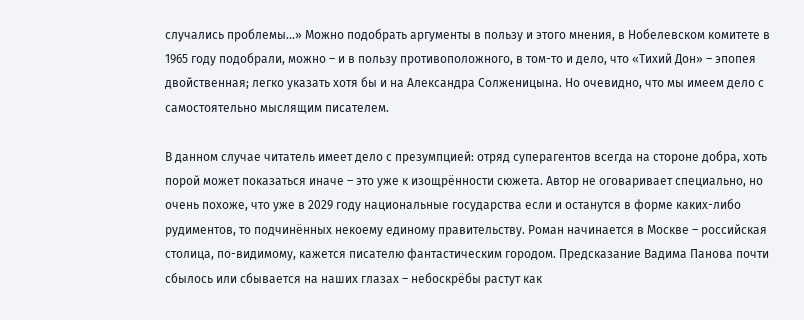случались проблемы…» Можно подобрать аргументы в пользу и этого мнения, в Нобелевском комитете в 1965 году подобрали, можно – и в пользу противоположного, в том-то и дело, что «Тихий Дон» – эпопея двойственная; легко указать хотя бы и на Александра Солженицына. Но очевидно, что мы имеем дело с самостоятельно мыслящим писателем.

В данном случае читатель имеет дело с презумпцией: отряд суперагентов всегда на стороне добра, хоть порой может показаться иначе – это уже к изощрённости сюжета. Автор не оговаривает специально, но очень похоже, что уже в 2029 году национальные государства если и останутся в форме каких-либо рудиментов, то подчинённых некоему единому правительству. Роман начинается в Москве – российская столица, по-видимому, кажется писателю фантастическим городом. Предсказание Вадима Панова почти сбылось или сбывается на наших глазах – небоскрёбы растут как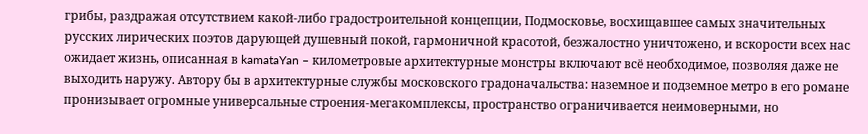грибы, раздражая отсутствием какой-либо градостроительной концепции, Подмосковье, восхищавшее самых значительных русских лирических поэтов дарующей душевный покой, гармоничной красотой, безжалостно уничтожено, и вскорости всех нас ожидает жизнь, описанная в kamataYan – километровые архитектурные монстры включают всё необходимое, позволяя даже не выходить наружу. Автору бы в архитектурные службы московского градоначальства: наземное и подземное метро в его романе пронизывает огромные универсальные строения-мегакомплексы, пространство ограничивается неимоверными, но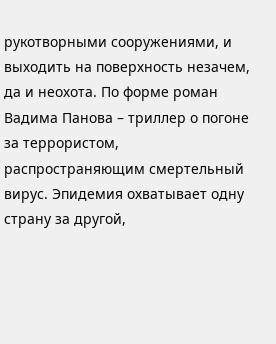рукотворными сооружениями, и выходить на поверхность незачем, да и неохота. По форме роман Вадима Панова – триллер о погоне за террористом, распространяющим смертельный вирус. Эпидемия охватывает одну страну за другой,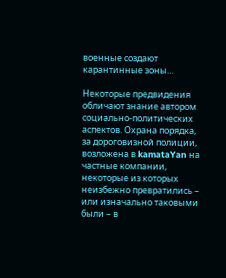военные создают карантинные зоны…

Некоторые предвидения обличают знание автором социально-политических аспектов. Охрана порядка, за дороговизной полиции, возложена в kamataYan на частные компании, некоторые из которых неизбежно превратились – или изначально таковыми были – в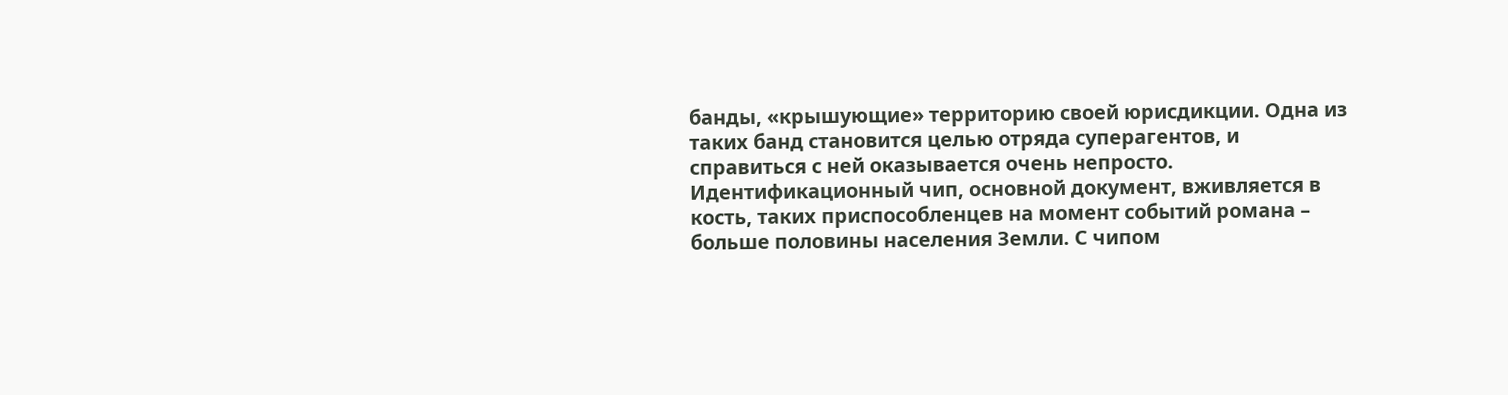банды, «крышующие» территорию своей юрисдикции. Одна из таких банд становится целью отряда суперагентов, и справиться с ней оказывается очень непросто. Идентификационный чип, основной документ, вживляется в кость, таких приспособленцев на момент событий романа – больше половины населения Земли. С чипом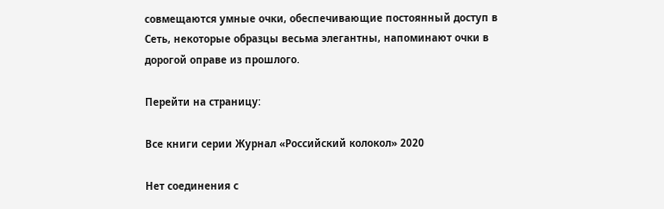совмещаются умные очки, обеспечивающие постоянный доступ в Сеть, некоторые образцы весьма элегантны, напоминают очки в дорогой оправе из прошлого.

Перейти на страницу:

Все книги серии Журнал «Российский колокол» 2020

Нет соединения с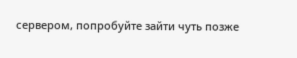сервером, попробуйте зайти чуть позже